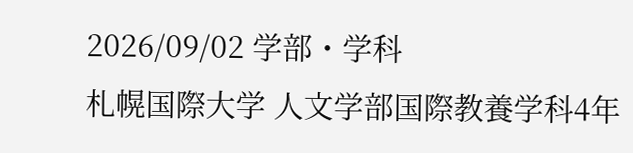2026/09/02 学部・学科
札幌国際大学 人文学部国際教養学科4年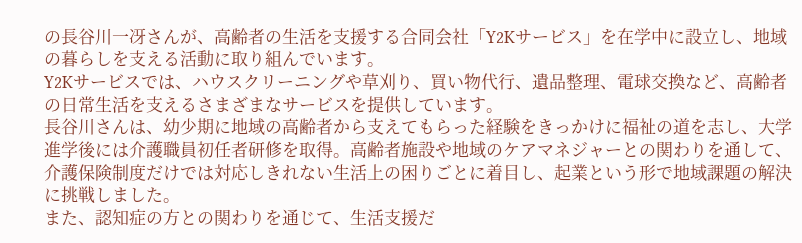の長谷川一冴さんが、高齢者の生活を支援する合同会社「Y2Kサービス」を在学中に設立し、地域の暮らしを支える活動に取り組んでいます。
Y2Kサービスでは、ハウスクリーニングや草刈り、買い物代行、遺品整理、電球交換など、高齢者の日常生活を支えるさまざまなサービスを提供しています。
長谷川さんは、幼少期に地域の高齢者から支えてもらった経験をきっかけに福祉の道を志し、大学進学後には介護職員初任者研修を取得。高齢者施設や地域のケアマネジャーとの関わりを通して、介護保険制度だけでは対応しきれない生活上の困りごとに着目し、起業という形で地域課題の解決に挑戦しました。
また、認知症の方との関わりを通じて、生活支援だ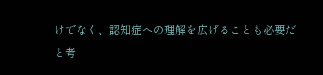けでなく、認知症への理解を広げることも必要だと考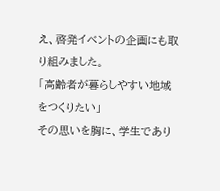え、啓発イベントの企画にも取り組みました。
「高齢者が暮らしやすい地域をつくりたい」
その思いを胸に、学生であり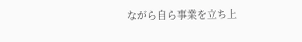ながら自ら事業を立ち上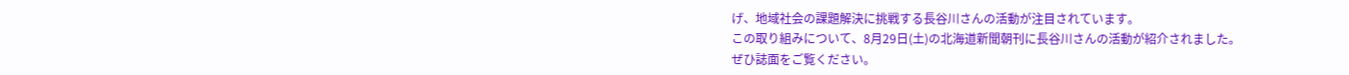げ、地域社会の課題解決に挑戦する長谷川さんの活動が注目されています。
この取り組みについて、8月29日(土)の北海道新聞朝刊に長谷川さんの活動が紹介されました。
ぜひ誌面をご覧ください。